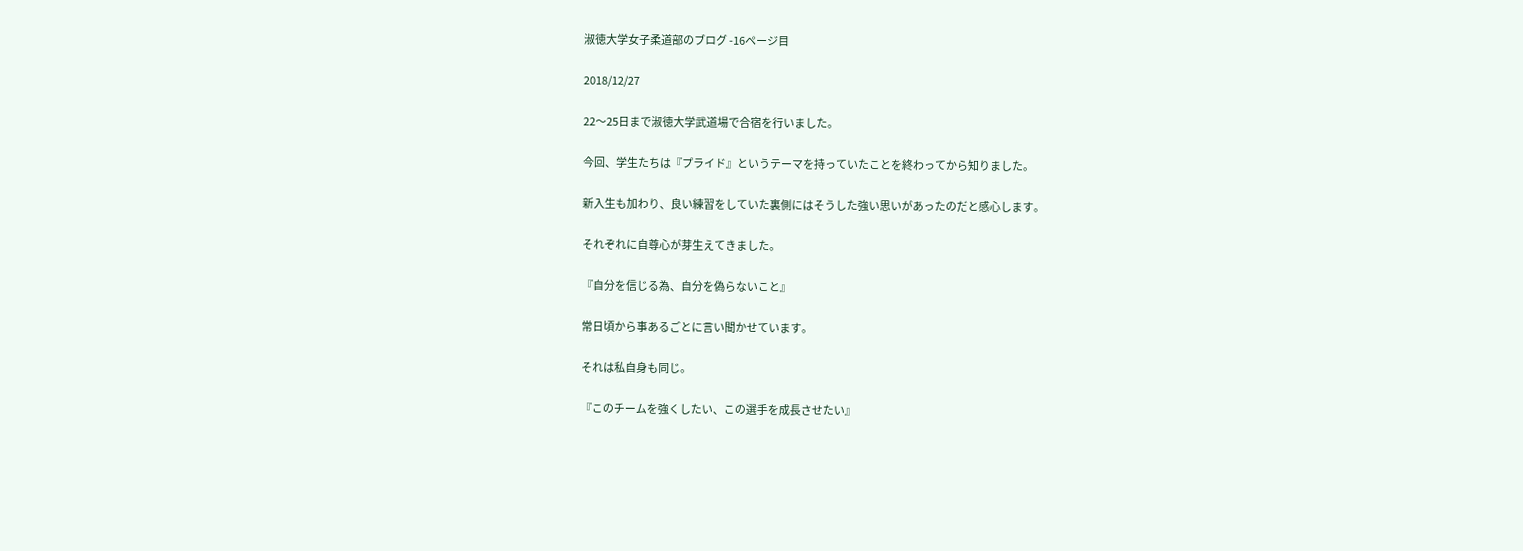淑徳大学女子柔道部のブログ -16ページ目

2018/12/27

22〜25日まで淑徳大学武道場で合宿を行いました。

今回、学生たちは『プライド』というテーマを持っていたことを終わってから知りました。

新入生も加わり、良い練習をしていた裏側にはそうした強い思いがあったのだと感心します。

それぞれに自尊心が芽生えてきました。

『自分を信じる為、自分を偽らないこと』

常日頃から事あるごとに言い聞かせています。

それは私自身も同じ。

『このチームを強くしたい、この選手を成長させたい』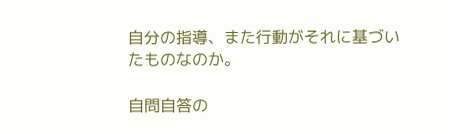自分の指導、また行動がそれに基づいたものなのか。

自問自答の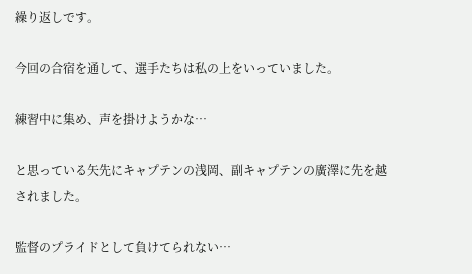繰り返しです。

今回の合宿を通して、選手たちは私の上をいっていました。

練習中に集め、声を掛けようかな…

と思っている矢先にキャプテンの浅岡、副キャプテンの廣澤に先を越されました。

監督のプライドとして負けてられない…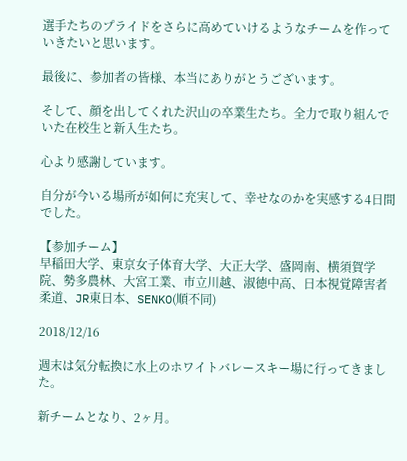選手たちのプライドをさらに高めていけるようなチームを作っていきたいと思います。

最後に、参加者の皆様、本当にありがとうございます。

そして、顔を出してくれた沢山の卒業生たち。全力で取り組んでいた在校生と新入生たち。

心より感謝しています。

自分が今いる場所が如何に充実して、幸せなのかを実感する4日間でした。

【参加チーム】
早稲田大学、東京女子体育大学、大正大学、盛岡南、横須賀学院、勢多農林、大宮工業、市立川越、淑徳中高、日本視覚障害者柔道、JR東日本、SENKO(順不同)

2018/12/16

週末は気分転換に水上のホワイトバレースキー場に行ってきました。

新チームとなり、2ヶ月。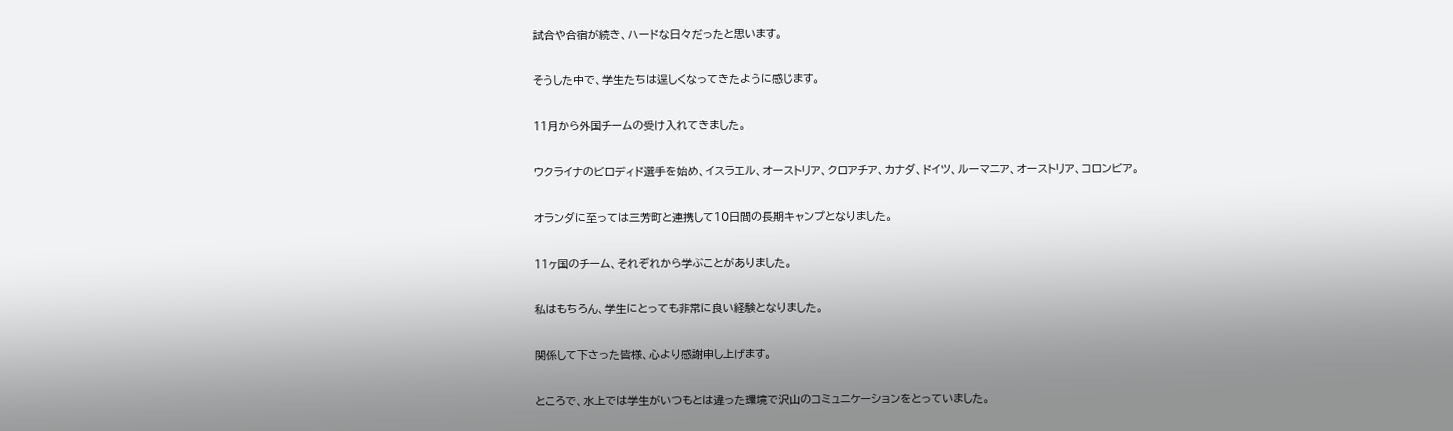試合や合宿が続き、ハードな日々だったと思います。

そうした中で、学生たちは逞しくなってきたように感じます。

11月から外国チームの受け入れてきました。

ウクライナのビロディド選手を始め、イスラエル、オーストリア、クロアチア、カナダ、ドイツ、ルーマニア、オーストリア、コロンビア。

オランダに至っては三芳町と連携して10日間の長期キャンプとなりました。

11ヶ国のチーム、それぞれから学ぶことがありました。

私はもちろん、学生にとっても非常に良い経験となりました。

関係して下さった皆様、心より感謝申し上げます。

ところで、水上では学生がいつもとは違った環境で沢山のコミュニケーションをとっていました。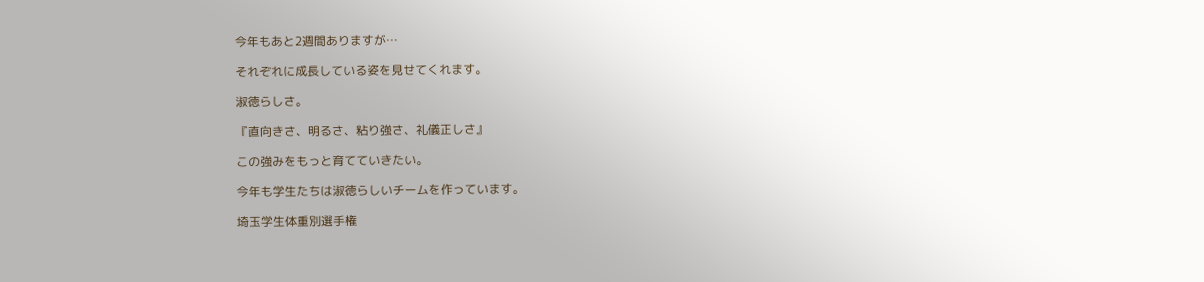今年もあと2週間ありますが…

それぞれに成長している姿を見せてくれます。

淑徳らしさ。

『直向きさ、明るさ、粘り強さ、礼儀正しさ』

この強みをもっと育てていきたい。

今年も学生たちは淑徳らしいチームを作っています。

埼玉学生体重別選手権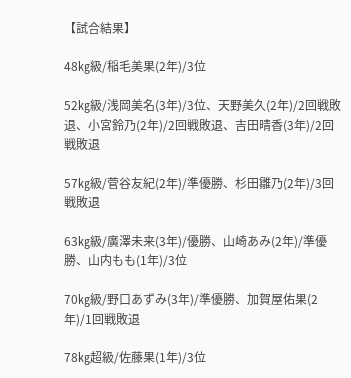【試合結果】

48㎏級/稲毛美果(2年)/3位

52㎏級/浅岡美名(3年)/3位、天野美久(2年)/2回戦敗退、小宮鈴乃(2年)/2回戦敗退、吉田晴香(3年)/2回戦敗退

57㎏級/菅谷友紀(2年)/準優勝、杉田雛乃(2年)/3回戦敗退

63㎏級/廣澤未来(3年)/優勝、山崎あみ(2年)/準優勝、山内もも(1年)/3位

70㎏級/野口あずみ(3年)/準優勝、加賀屋佑果(2年)/1回戦敗退

78㎏超級/佐藤果(1年)/3位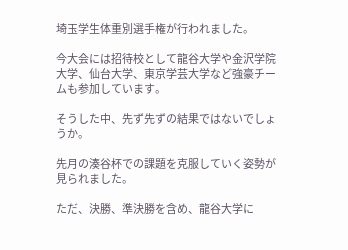埼玉学生体重別選手権が行われました。

今大会には招待校として龍谷大学や金沢学院大学、仙台大学、東京学芸大学など強豪チームも参加しています。

そうした中、先ず先ずの結果ではないでしょうか。

先月の湊谷杯での課題を克服していく姿勢が見られました。

ただ、決勝、準決勝を含め、龍谷大学に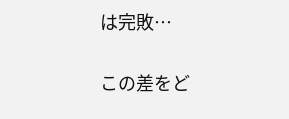は完敗…

この差をど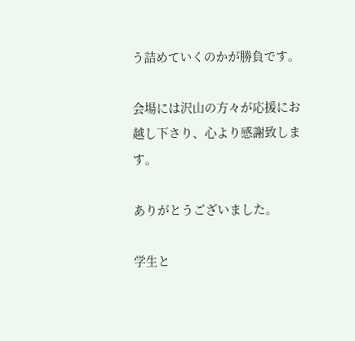う詰めていくのかが勝負です。

会場には沢山の方々が応援にお越し下さり、心より感謝致します。

ありがとうございました。

学生と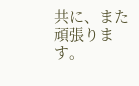共に、また頑張ります。